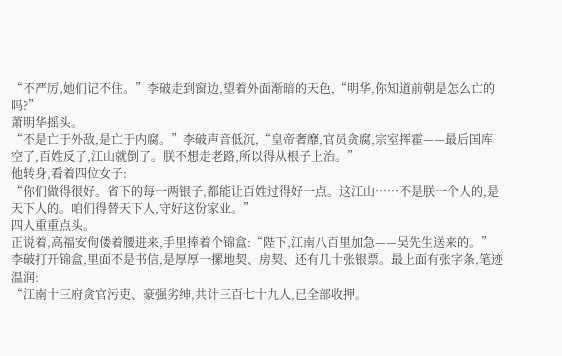“不严厉,她们记不住。”李破走到窗边,望着外面渐暗的天色,“明华,你知道前朝是怎么亡的吗?”
萧明华摇头。
“不是亡于外敌,是亡于内腐。”李破声音低沉,“皇帝奢靡,官员贪腐,宗室挥霍——最后国库空了,百姓反了,江山就倒了。朕不想走老路,所以得从根子上治。”
他转身,看着四位女子:
“你们做得很好。省下的每一两银子,都能让百姓过得好一点。这江山……不是朕一个人的,是天下人的。咱们得替天下人,守好这份家业。”
四人重重点头。
正说着,高福安佝偻着腰进来,手里捧着个锦盒:“陛下,江南八百里加急——吴先生送来的。”
李破打开锦盒,里面不是书信,是厚厚一摞地契、房契、还有几十张银票。最上面有张字条,笔迹温润:
“江南十三府贪官污吏、豪强劣绅,共计三百七十九人,已全部收押。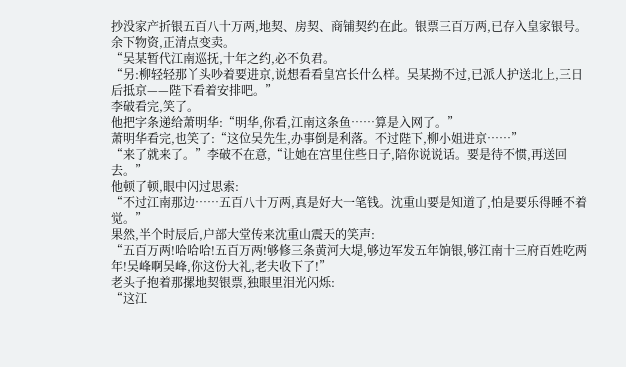抄没家产折银五百八十万两,地契、房契、商铺契约在此。银票三百万两,已存入皇家银号。余下物资,正清点变卖。
“吴某暂代江南巡抚,十年之约,必不负君。
“另:柳轻轻那丫头吵着要进京,说想看看皇宫长什么样。吴某拗不过,已派人护送北上,三日后抵京——陛下看着安排吧。”
李破看完,笑了。
他把字条递给萧明华:“明华,你看,江南这条鱼……算是入网了。”
萧明华看完,也笑了:“这位吴先生,办事倒是利落。不过陛下,柳小姐进京……”
“来了就来了。”李破不在意,“让她在宫里住些日子,陪你说说话。要是待不惯,再送回去。”
他顿了顿,眼中闪过思索:
“不过江南那边……五百八十万两,真是好大一笔钱。沈重山要是知道了,怕是要乐得睡不着觉。”
果然,半个时辰后,户部大堂传来沈重山震天的笑声:
“五百万两!哈哈哈!五百万两!够修三条黄河大堤,够边军发五年饷银,够江南十三府百姓吃两年!吴峰啊吴峰,你这份大礼,老夫收下了!”
老头子抱着那摞地契银票,独眼里泪光闪烁:
“这江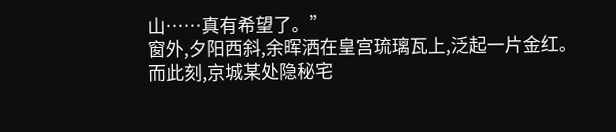山……真有希望了。”
窗外,夕阳西斜,余晖洒在皇宫琉璃瓦上,泛起一片金红。
而此刻,京城某处隐秘宅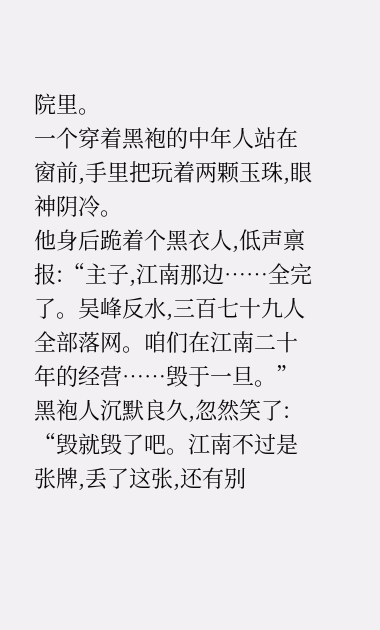院里。
一个穿着黑袍的中年人站在窗前,手里把玩着两颗玉珠,眼神阴冷。
他身后跪着个黑衣人,低声禀报:“主子,江南那边……全完了。吴峰反水,三百七十九人全部落网。咱们在江南二十年的经营……毁于一旦。”
黑袍人沉默良久,忽然笑了:
“毁就毁了吧。江南不过是张牌,丢了这张,还有别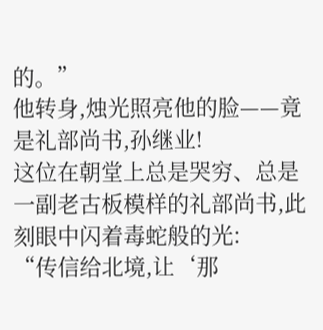的。”
他转身,烛光照亮他的脸——竟是礼部尚书,孙继业!
这位在朝堂上总是哭穷、总是一副老古板模样的礼部尚书,此刻眼中闪着毒蛇般的光:
“传信给北境,让‘那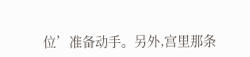位’准备动手。另外,宫里那条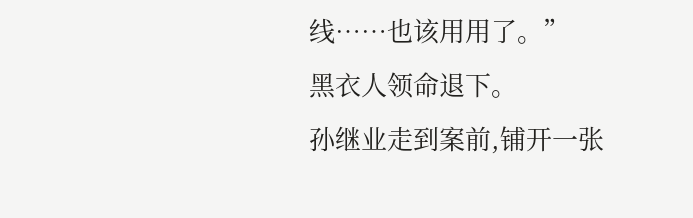线……也该用用了。”
黑衣人领命退下。
孙继业走到案前,铺开一张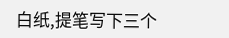白纸,提笔写下三个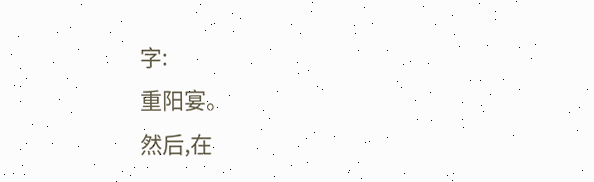字:
重阳宴。
然后,在